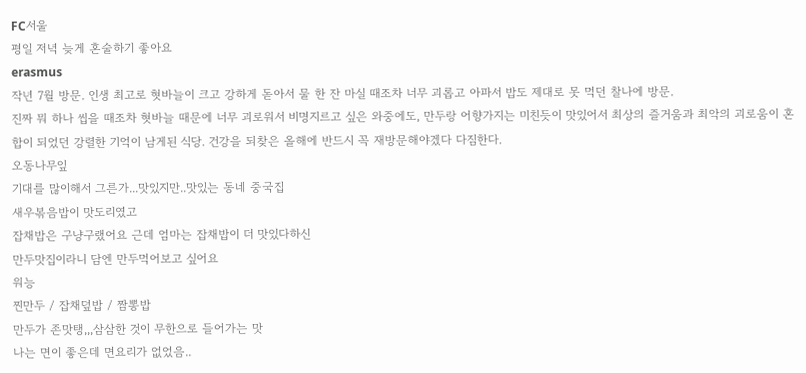FC서울
평일 저녁 늦게 혼술하기 좋아요
erasmus
작년 7월 방문. 인생 최고로 혓바늘이 크고 강하게 돋아서 물 한 잔 마실 때조차 너무 괴롭고 아파서 밥도 제대로 못 먹던 찰나에 방문.
진짜 뭐 하나 씹을 때조차 혓바늘 때문에 너무 괴로워서 비명지르고 싶은 와중에도, 만두랑 어향가지는 미친듯이 맛있어서 최상의 즐거움과 최악의 괴로움이 혼합이 되었던 강렬한 기억이 남게된 식당. 건강을 되찾은 올해에 반드시 꼭 재방문해야겠다 다짐한다.
오동나무잎
기대를 많이해서 그른가...맛있지만..맛있는 동네 중국집
새우볶음밥이 맛도리였고
잡채밥은 구냥구랬어요 근데 엄마는 잡채밥이 더 맛있다하신
만두맛집이라니 담엔 만두먹어보고 싶어요
워능
찐만두 / 잡채덮밥 / 짬뽕밥
만두가 존맛탱,,,삼삼한 것이 무한으로 들어가는 맛
나는 면이 좋은데 면요리가 없었음..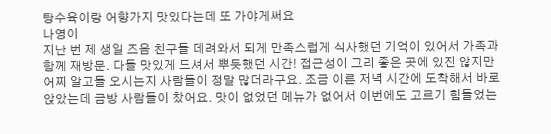탕수육이랑 어향가지 맛있다는데 또 가야게써요
나영이
지난 번 제 생일 즈음 친구들 데려와서 되게 만족스럽게 식사했던 기억이 있어서 가족과 함께 재방문. 다들 맛있게 드셔서 뿌듯했던 시간! 접근성이 그리 좋은 곳에 있진 않지만 어찌 알고들 오시는지 사람들이 정말 많더라구요. 조금 이른 저녁 시간에 도착해서 바로 앉았는데 금방 사람들이 찼어요. 맛이 없었던 메뉴가 없어서 이번에도 고르기 힘들었는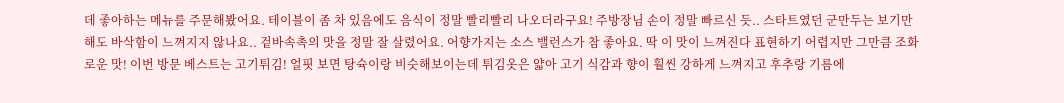데 좋아하는 메뉴를 주문해봤어요. 테이블이 좀 차 있음에도 음식이 정말 빨리빨리 나오더라구요! 주방장님 손이 정말 빠르신 듯.. 스타트였던 군만두는 보기만 해도 바삭함이 느껴지지 않나요.. 겉바속촉의 맛을 정말 잘 살렸어요. 어향가지는 소스 밸런스가 참 좋아요. 딱 이 맛이 느껴진다 표현하기 어렵지만 그만큼 조화로운 맛! 이번 방문 베스트는 고기튀김! 얼핏 보면 탕슉이랑 비슷해보이는데 튀김옷은 얇아 고기 식감과 향이 훨씬 강하게 느껴지고 후추랑 기름에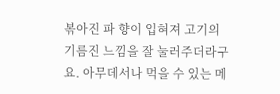볶아진 파 향이 입혀져 고기의 기름진 느낌을 잘 눌러주더라구요. 아무데서나 먹을 수 있는 메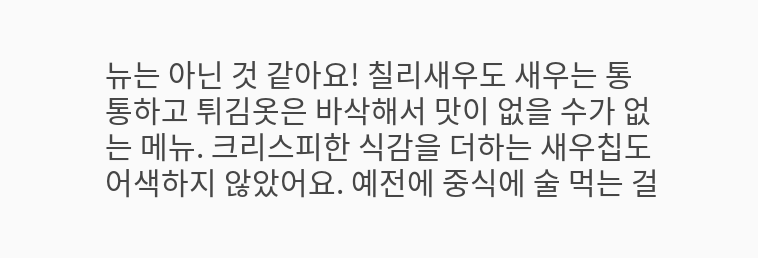뉴는 아닌 것 같아요! 칠리새우도 새우는 통통하고 튀김옷은 바삭해서 맛이 없을 수가 없는 메뉴. 크리스피한 식감을 더하는 새우칩도 어색하지 않았어요. 예전에 중식에 술 먹는 걸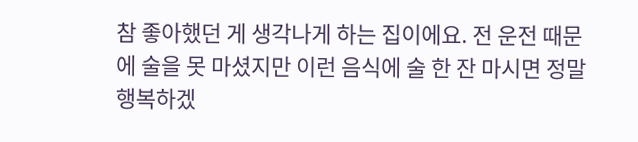참 좋아했던 게 생각나게 하는 집이에요. 전 운전 때문에 술을 못 마셨지만 이런 음식에 술 한 잔 마시면 정말 행복하겠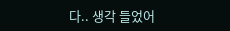다.. 생각 들었어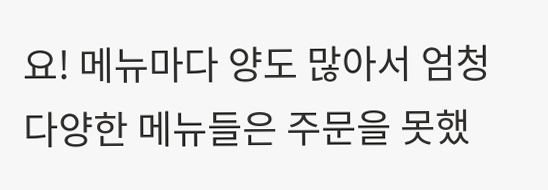요! 메뉴마다 양도 많아서 엄청 다양한 메뉴들은 주문을 못했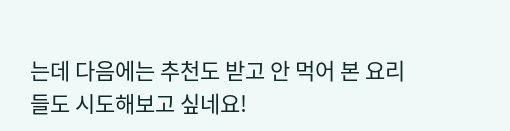는데 다음에는 추천도 받고 안 먹어 본 요리들도 시도해보고 싶네요!